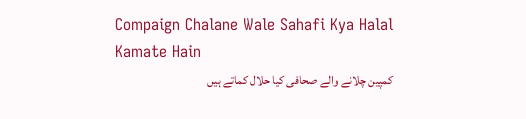Compaign Chalane Wale Sahafi Kya Halal Kamate Hain
کمپین چلانے والے صحافی کیا حلال کماتے ہیں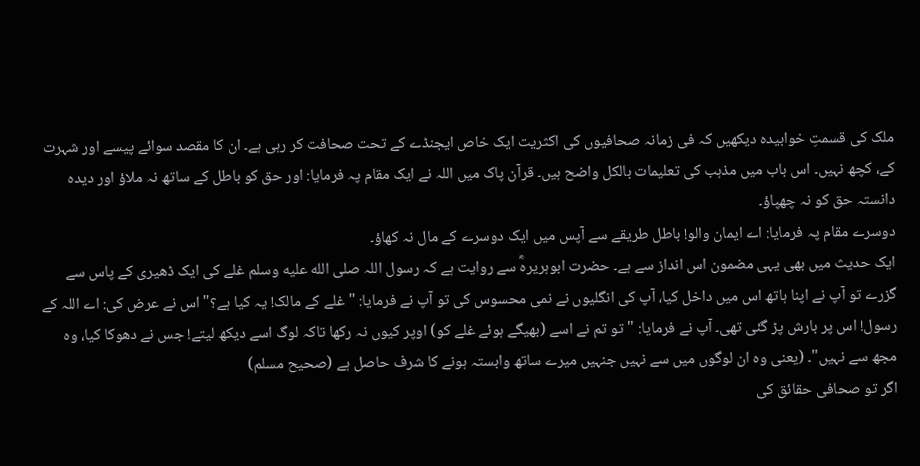ملک کی قسمتِ خوابیدہ دیکھیں کہ فی زمانہ صحافیوں کی اکثریت ایک خاص ایجنڈے کے تحت صحافت کر رہی ہے۔ ان کا مقصد سوائے پیسے اور شہرت کے، کچھ نہیں۔ اس باب میں مذہب کی تعلیمات بالکل واضح ہیں۔ قرآن پاک میں اللہ نے ایک مقام پہ فرمایا: اور حق کو باطل کے ساتھ نہ ملاؤ اور دیدہ دانستہ حق کو نہ چھپاؤ۔
دوسرے مقام پہ فرمایا: اے ایمان والو! باطل طریقے سے آپس میں ایک دوسرے کے مال نہ کھاؤ۔
ایک حدیث میں بھی یہی مضمون اس انداز سے ہے۔ حضرت ابوہریرہؓ سے روایت ہے کہ رسول اللہ صلى الله عليه وسلم غلے کی ایک ڈھیری کے پاس سے گزرے تو آپ نے اپنا ہاتھ اس میں داخل کیا، آپ کی انگلیوں نے نمی محسوس کی تو آپ نے فرمایا: "غلے کے مالک! یہ کیا ہے؟" اس نے عرض کی: اے اللہ کے رسول! اس پر بارش پڑ گئی تھی۔ آپ نے فرمایا: "تو تم نے اسے (بھیگے ہوئے غلے کو) اوپر کیوں نہ رکھا تاکہ لوگ اسے دیکھ لیتے! جس نے دھوکا کیا، وہ مجھ سے نہیں"۔ (یعنی وہ ان لوگوں میں سے نہیں جنہیں میرے ساتھ وابستہ ہونے کا شرف حاصل ہے (صحيح مسلم)
اگر تو صحافی حقائق کی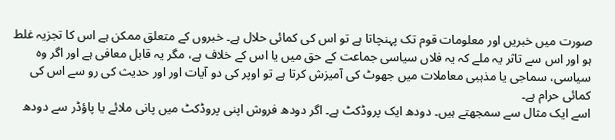صورت میں خبریں اور معلومات قوم تک پہنچاتا ہے تو اس کی کمائی حلال ہے۔ خبروں کے متعلق ممکن ہے اس کا تجزیہ غلط ہو اور اس سے تاثر یہ ملے کہ یہ فلاں سیاسی جماعت کے حق میں یا اس کے خلاف ہے، مگر یہ قابل معافی ہے اور اگر وہ سیاسی، سماجی یا مذہبی معاملات میں جھوٹ کی آمیزش کرتا ہے تو اوپر کی دو آیات اور اور حدیث کی رو سے اس کی کمائی حرام ہے۔
اسے ایک مثال سے سمجھتے ہیں۔ دودھ ایک پروڈکٹ ہے۔ اگر دودھ فروش اپنی پروڈکٹ میں پانی ملائے یا پاؤڈر سے دودھ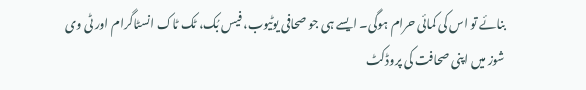بنائے تو اس کی کمائی حرام ہوگی۔ ایسے ہی جو صحافی یوٹیوب، فیس بُک، ٹک ٹاک انسٹاگرام اور ٹی وی شوز میں اپنی صحافت کی پروڈکٹ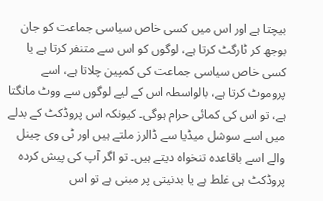بیچتا ہے اور اس میں کسی خاص سیاسی جماعت کو جان بوجھ کر ٹارگٹ کرتا ہے، لوگوں کو اس سے متنفر کرتا ہے یا کسی خاص سیاسی جماعت کی کمپین چلاتا ہے، اسے پروموٹ کرتا ہے، بالواسطہ اس کے لیے لوگوں سے ووٹ مانگتا ہے، تو اس کی کمائی حرام ہوگی۔ کیونکہ اس پروڈکٹ کے بدلے میں اسے سوشل میڈیا سے ڈالرز ملتے ہیں اور ٹی وی چینل والے اسے باقاعدہ تنخواہ دیتے ہیں۔ تو اگر آپ کی پیش کردہ پروڈکٹ ہی غلط ہے یا بدنیتی پر مبنی ہے تو اس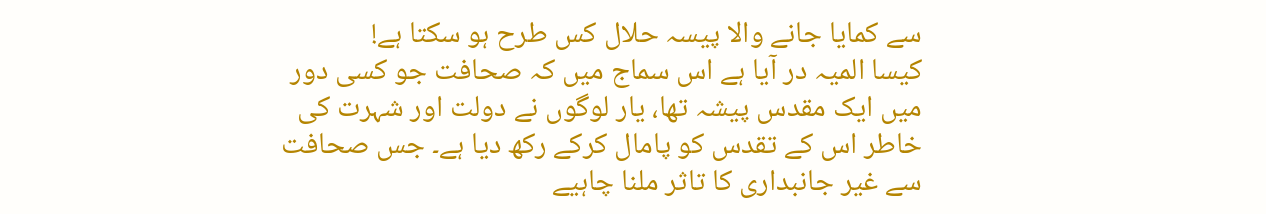سے کمایا جانے والا پیسہ حلال کس طرح ہو سکتا ہے!
کیسا المیہ در آیا ہے اس سماج میں کہ صحافت جو کسی دور میں ایک مقدس پیشہ تھا، یار لوگوں نے دولت اور شہرت کی خاطر اس کے تقدس کو پامال کرکے رکھ دیا ہے۔ جس صحافت سے غیر جانبداری کا تاثر ملنا چاہیے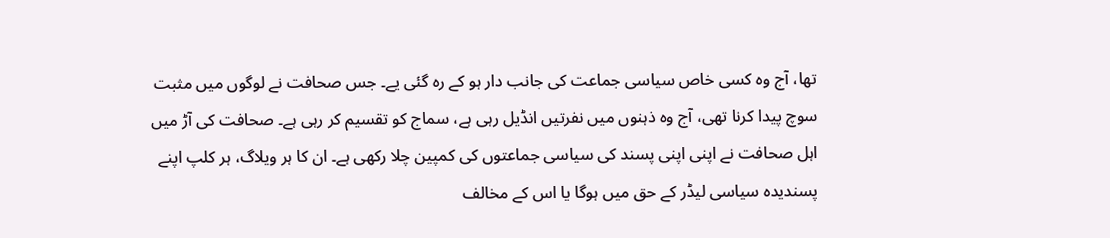تھا، آج وہ کسی خاص سیاسی جماعت کی جانب دار ہو کے رہ گئی یے۔ جس صحافت نے لوگوں میں مثبت سوچ پیدا کرنا تھی، آج وہ ذہنوں میں نفرتیں انڈیل رہی ہے، سماج کو تقسیم کر رہی ہے۔ صحافت کی آڑ میں اہل صحافت نے اپنی اپنی پسند کی سیاسی جماعتوں کی کمپین چلا رکھی ہے۔ ان کا ہر ویلاگ، ہر کلپ اپنے پسندیدہ سیاسی لیڈر کے حق میں ہوگا یا اس کے مخالف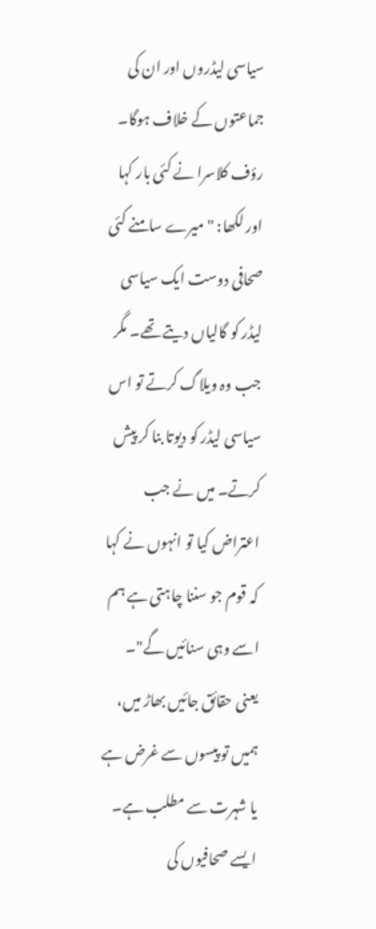سیاسی لیڈروں اور ان کی جماعتوں کے خلاف ہوگا۔
رؤف کلاسرا نے کئی بار کہا اور لکھا: "میرے سامنے کئی صحافی دوست ایک سیاسی لیڈر کو گالیاں دیتے تھے۔ مگر جب وہ ویلاگ کرتے تو اس سیاسی لیڈر کو دیوتا بنا کر پیش کرتے۔ میں نے جب اعتراض کیا تو انہوں نے کہا کہ قوم جو سننا چاہتی ہے ہم اسے وہی سنائیں گے"۔
یعنی حقائق جائیں بھاڑ میں، ہمیں تو پیسوں سے غرض ہے یا شہرت سے مطلب ہے۔ ایسے صحافیوں کی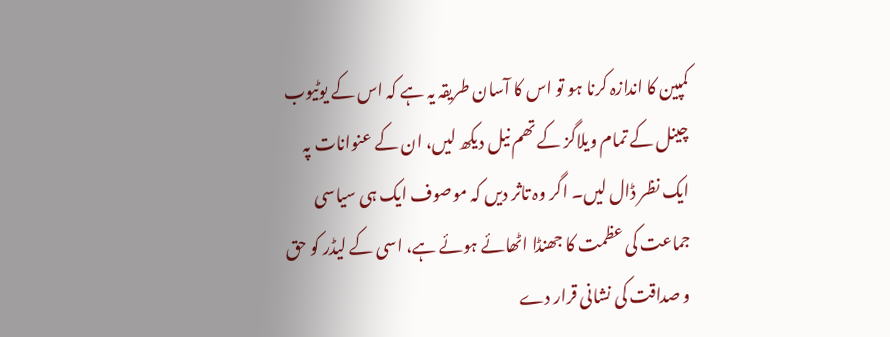کمپین کا اندازہ کرنا ہو تو اس کا آسان طریقہ یہ ہے کہ اس کے یوٹیوب چینل کے تمام ویلاگز کے تھم نیل دیکھ لیں، ان کے عنوانات پہ ایک نظر ڈال لیں۔ اگر وہ تاثر دیں کہ موصوف ایک ہی سیاسی جماعت کی عظمت کا جھنڈا اٹھائے ہوئے ہے، اسی کے لیڈر کو حق و صداقت کی نشانی قرار دے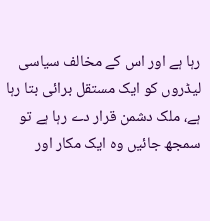رہا ہے اور اس کے مخالف سیاسی لیڈروں کو ایک مستقل برائی بتا رہا ہے، ملک دشمن قرار دے رہا ہے تو سمجھ جائیں وہ ایک مکار اور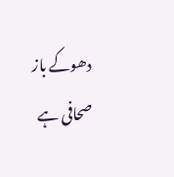دھوکے باز صحافی ہے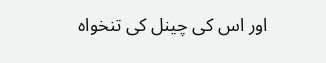اور اس کی چینل کی تنخواہ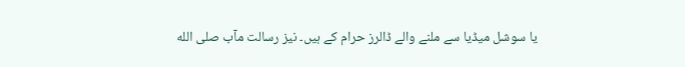یا سوشل میڈیا سے ملنے والے ڈالرز حرام کے ہیں۔ نیز رسالت مآب صلى الله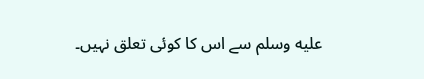عليه وسلم سے اس کا کوئی تعلق نہیں۔